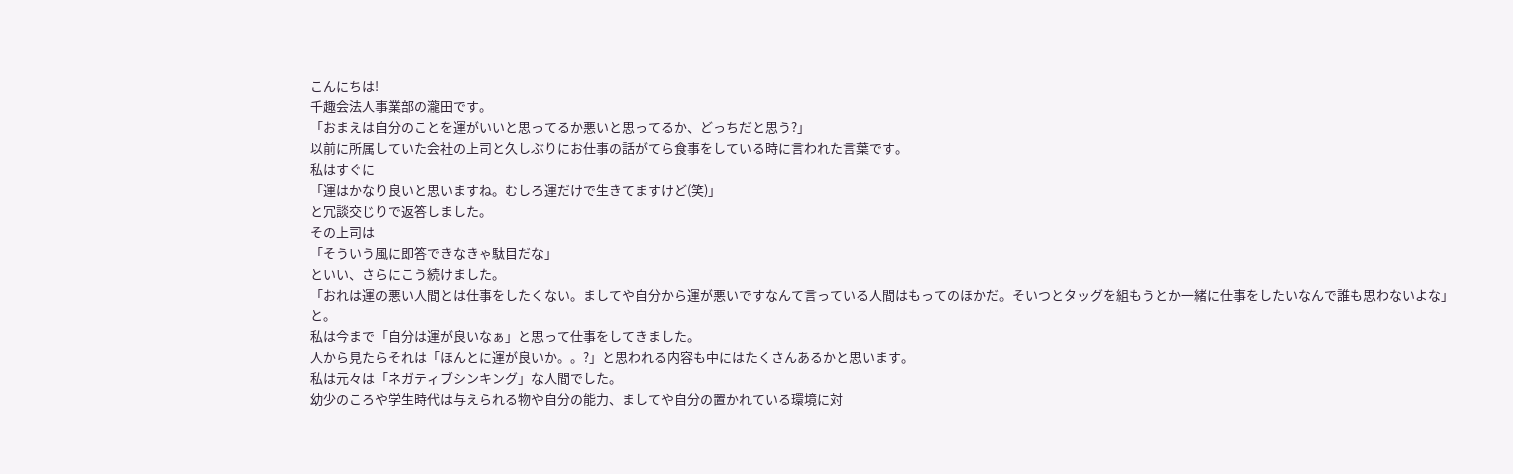こんにちは!
千趣会法人事業部の瀧田です。
「おまえは自分のことを運がいいと思ってるか悪いと思ってるか、どっちだと思う?」
以前に所属していた会社の上司と久しぶりにお仕事の話がてら食事をしている時に言われた言葉です。
私はすぐに
「運はかなり良いと思いますね。むしろ運だけで生きてますけど(笑)」
と冗談交じりで返答しました。
その上司は
「そういう風に即答できなきゃ駄目だな」
といい、さらにこう続けました。
「おれは運の悪い人間とは仕事をしたくない。ましてや自分から運が悪いですなんて言っている人間はもってのほかだ。そいつとタッグを組もうとか一緒に仕事をしたいなんで誰も思わないよな」
と。
私は今まで「自分は運が良いなぁ」と思って仕事をしてきました。
人から見たらそれは「ほんとに運が良いか。。?」と思われる内容も中にはたくさんあるかと思います。
私は元々は「ネガティブシンキング」な人間でした。
幼少のころや学生時代は与えられる物や自分の能力、ましてや自分の置かれている環境に対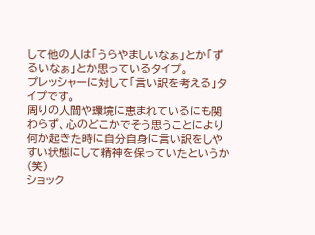して他の人は「うらやましいなぁ」とか「ずるいなぁ」とか思っているタイプ。
プレッシャーに対して「言い訳を考える」タイプです。
周りの人間や環境に恵まれているにも関わらず、心のどこかでそう思うことにより何か起きた時に自分自身に言い訳をしやすい状態にして精神を保っていたというか(笑)
ショック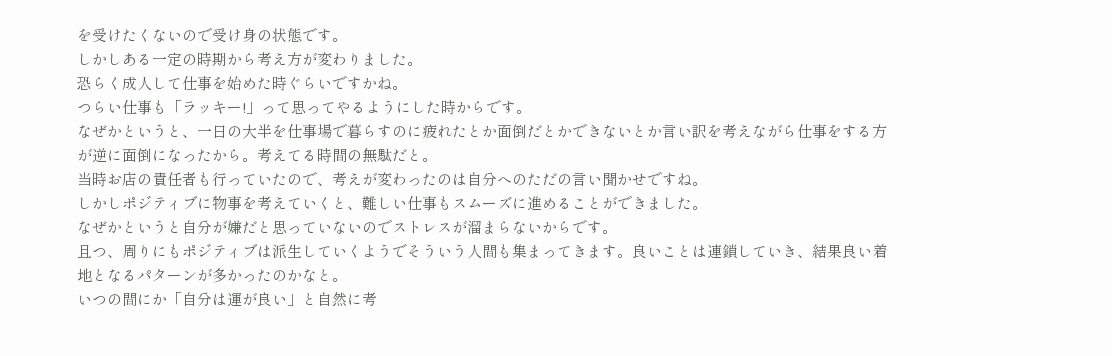を受けたくないので受け身の状態です。
しかしある一定の時期から考え方が変わりました。
恐らく成人して仕事を始めた時ぐらいですかね。
つらい仕事も「ラッキー!」って思ってやるようにした時からです。
なぜかというと、一日の大半を仕事場で暮らすのに疲れたとか面倒だとかできないとか言い訳を考えながら仕事をする方が逆に面倒になったから。考えてる時間の無駄だと。
当時お店の責任者も行っていたので、考えが変わったのは自分へのただの言い聞かせですね。
しかしポジティブに物事を考えていくと、難しい仕事もスムーズに進めることができました。
なぜかというと自分が嫌だと思っていないのでストレスが溜まらないからです。
且つ、周りにもポジティブは派生していくようでそういう人間も集まってきます。良いことは連鎖していき、結果良い着地となるパターンが多かったのかなと。
いつの間にか「自分は運が良い」と自然に考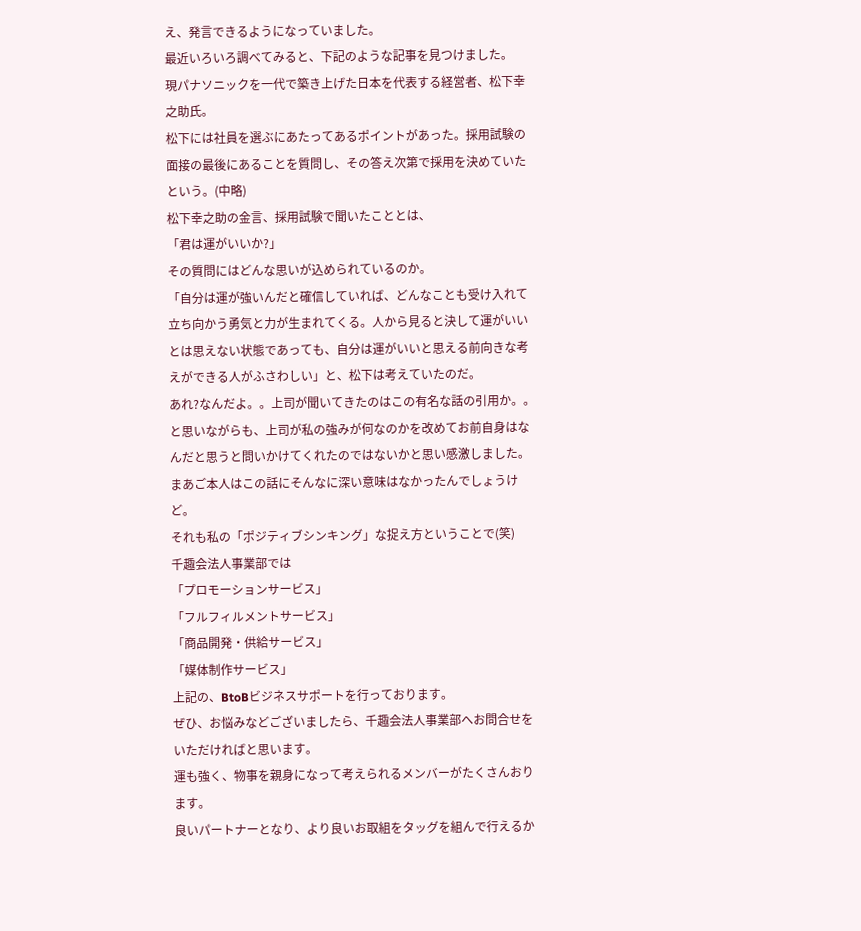え、発言できるようになっていました。
最近いろいろ調べてみると、下記のような記事を見つけました。
現パナソニックを一代で築き上げた日本を代表する経営者、松下幸之助氏。
松下には社員を選ぶにあたってあるポイントがあった。採用試験の面接の最後にあることを質問し、その答え次第で採用を決めていたという。(中略)
松下幸之助の金言、採用試験で聞いたこととは、
「君は運がいいか?」
その質問にはどんな思いが込められているのか。
「自分は運が強いんだと確信していれば、どんなことも受け入れて立ち向かう勇気と力が生まれてくる。人から見ると決して運がいいとは思えない状態であっても、自分は運がいいと思える前向きな考えができる人がふさわしい」と、松下は考えていたのだ。
あれ?なんだよ。。上司が聞いてきたのはこの有名な話の引用か。。
と思いながらも、上司が私の強みが何なのかを改めてお前自身はなんだと思うと問いかけてくれたのではないかと思い感激しました。
まあご本人はこの話にそんなに深い意味はなかったんでしょうけど。
それも私の「ポジティブシンキング」な捉え方ということで(笑)
千趣会法人事業部では
「プロモーションサービス」
「フルフィルメントサービス」
「商品開発・供給サービス」
「媒体制作サービス」
上記の、BtoBビジネスサポートを行っております。
ぜひ、お悩みなどございましたら、千趣会法人事業部へお問合せをいただければと思います。
運も強く、物事を親身になって考えられるメンバーがたくさんおります。
良いパートナーとなり、より良いお取組をタッグを組んで行えるか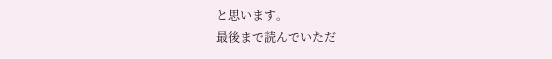と思います。
最後まで読んでいただ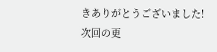きありがとうございました!
次回の更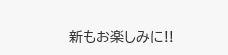新もお楽しみに!!